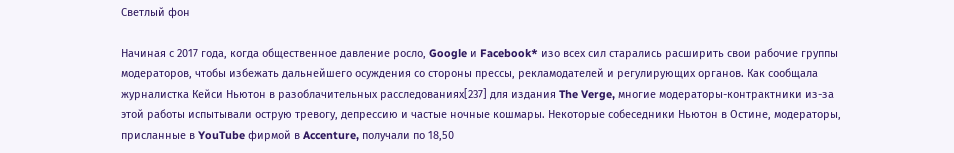Светлый фон

Начиная с 2017 года, когда общественное давление росло, Google и Facebook* изо всех сил старались расширить свои рабочие группы модераторов, чтобы избежать дальнейшего осуждения со стороны прессы, рекламодателей и регулирующих органов. Как сообщала журналистка Кейси Ньютон в разоблачительных расследованиях[237] для издания The Verge, многие модераторы-контрактники из-за этой работы испытывали острую тревогу, депрессию и частые ночные кошмары. Некоторые собеседники Ньютон в Остине, модераторы, присланные в YouTube фирмой в Accenture, получали по 18,50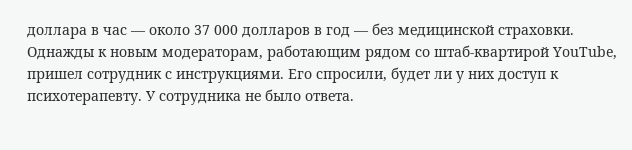доллара в час — около 37 000 долларов в год — без медицинской страховки. Однажды к новым модераторам, работающим рядом со штаб-квартирой YouTube, пришел сотрудник с инструкциями. Его спросили, будет ли у них доступ к психотерапевту. У сотрудника не было ответа.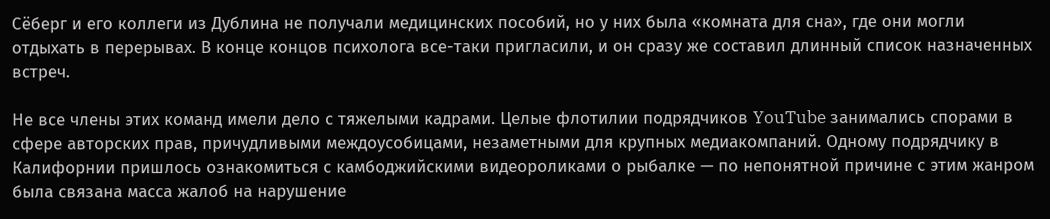Сёберг и его коллеги из Дублина не получали медицинских пособий, но у них была «комната для сна», где они могли отдыхать в перерывах. В конце концов психолога все-таки пригласили, и он сразу же составил длинный список назначенных встреч.

Не все члены этих команд имели дело с тяжелыми кадрами. Целые флотилии подрядчиков YouTube занимались спорами в сфере авторских прав, причудливыми междоусобицами, незаметными для крупных медиакомпаний. Одному подрядчику в Калифорнии пришлось ознакомиться с камбоджийскими видеороликами о рыбалке — по непонятной причине с этим жанром была связана масса жалоб на нарушение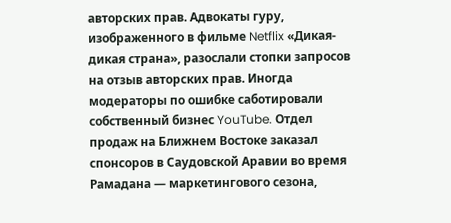авторских прав. Адвокаты гуру, изображенного в фильме Netflix «Дикая-дикая страна», разослали стопки запросов на отзыв авторских прав. Иногда модераторы по ошибке саботировали собственный бизнес YouTube. Отдел продаж на Ближнем Востоке заказал спонсоров в Саудовской Аравии во время Рамадана — маркетингового сезона,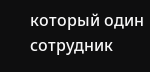который один сотрудник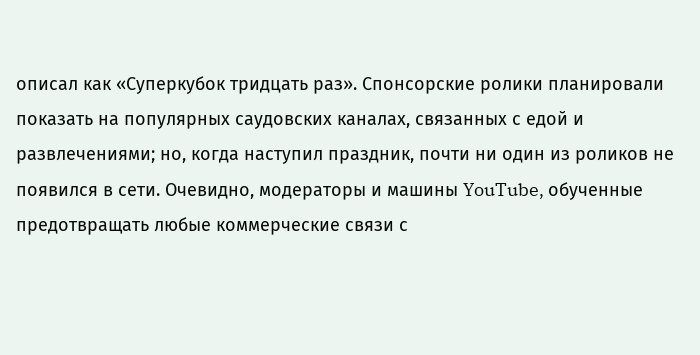описал как «Суперкубок тридцать раз». Спонсорские ролики планировали показать на популярных саудовских каналах, связанных с едой и развлечениями; но, когда наступил праздник, почти ни один из роликов не появился в сети. Очевидно, модераторы и машины YouTube, обученные предотвращать любые коммерческие связи с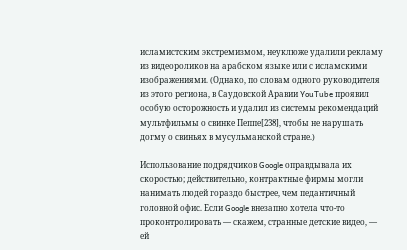исламистским экстремизмом, неуклюже удалили рекламу из видеороликов на арабском языке или с исламскими изображениями. (Однако, по словам одного руководителя из этого региона, в Саудовской Аравии YouTube проявил особую осторожность и удалил из системы рекомендаций мультфильмы о свинке Пеппе[238], чтобы не нарушать догму о свиньях в мусульманской стране.)

Использование подрядчиков Google оправдывала их скоростью; действительно, контрактные фирмы могли нанимать людей гораздо быстрее, чем педантичный головной офис. Если Google внезапно хотела что-то проконтролировать — скажем, странные детские видео, — ей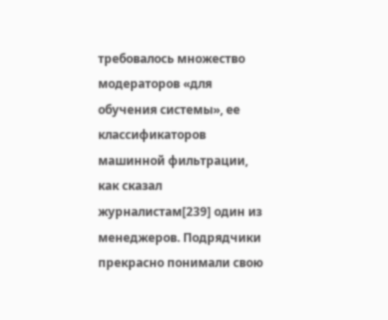требовалось множество модераторов «для обучения системы», ее классификаторов машинной фильтрации, как сказал журналистам[239] один из менеджеров. Подрядчики прекрасно понимали свою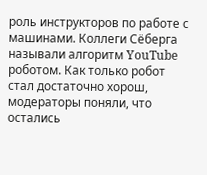роль инструкторов по работе с машинами. Коллеги Сёберга называли алгоритм YouTube роботом. Как только робот стал достаточно хорош, модераторы поняли, что остались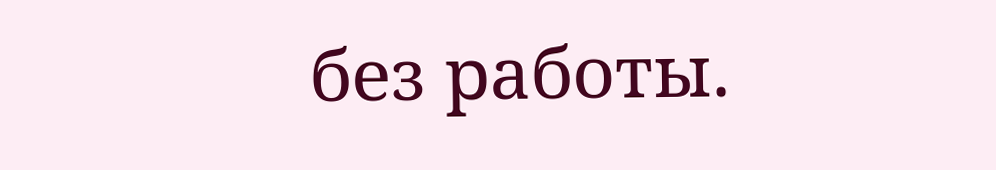без работы.